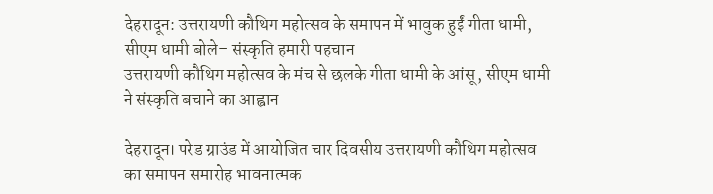देहरादून: उत्तरायणी कौथिग महोत्सव के समापन में भावुक हुईं गीता धामी, सीएम धामी बोले– संस्कृति हमारी पहचान
उत्तरायणी कौथिग महोत्सव के मंच से छलके गीता धामी के आंसू, सीएम धामी ने संस्कृति बचाने का आह्वान

देहरादून। परेड ग्राउंड में आयोजित चार दिवसीय उत्तरायणी कौथिग महोत्सव का समापन समारोह भावनात्मक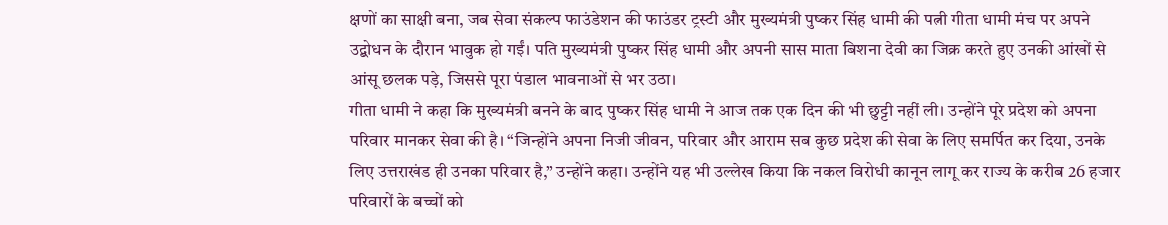क्षणों का साक्षी बना, जब सेवा संकल्प फाउंडेशन की फाउंडर ट्रस्टी और मुख्यमंत्री पुष्कर सिंह धामी की पत्नी गीता धामी मंच पर अपने उद्बोधन के दौरान भावुक हो गईं। पति मुख्यमंत्री पुष्कर सिंह धामी और अपनी सास माता बिशना देवी का जिक्र करते हुए उनकी आंखों से आंसू छलक पड़े, जिससे पूरा पंडाल भावनाओं से भर उठा।
गीता धामी ने कहा कि मुख्यमंत्री बनने के बाद पुष्कर सिंह धामी ने आज तक एक दिन की भी छुट्टी नहीं ली। उन्होंने पूरे प्रदेश को अपना परिवार मानकर सेवा की है। “जिन्होंने अपना निजी जीवन, परिवार और आराम सब कुछ प्रदेश की सेवा के लिए समर्पित कर दिया, उनके लिए उत्तराखंड ही उनका परिवार है,” उन्होंने कहा। उन्होंने यह भी उल्लेख किया कि नकल विरोधी कानून लागू कर राज्य के करीब 26 हजार परिवारों के बच्चों को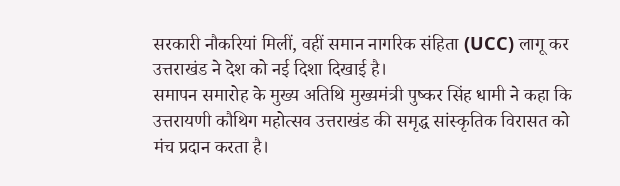सरकारी नौकरियां मिलीं, वहीं समान नागरिक संहिता (UCC) लागू कर उत्तराखंड ने देश को नई दिशा दिखाई है।
समापन समारोह के मुख्य अतिथि मुख्यमंत्री पुष्कर सिंह धामी ने कहा कि उत्तरायणी कौथिग महोत्सव उत्तराखंड की समृद्ध सांस्कृतिक विरासत को मंच प्रदान करता है।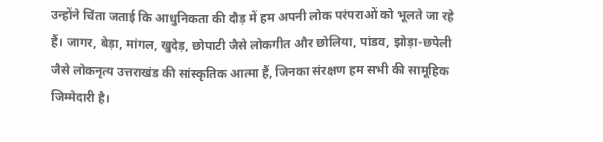उन्होंने चिंता जताई कि आधुनिकता की दौड़ में हम अपनी लोक परंपराओं को भूलते जा रहे हैं। जागर, बेड़ा, मांगल, खुदेड़, छोपाटी जैसे लोकगीत और छोलिया, पांडव, झोड़ा-छपेली जैसे लोकनृत्य उत्तराखंड की सांस्कृतिक आत्मा हैं, जिनका संरक्षण हम सभी की सामूहिक जिम्मेदारी है।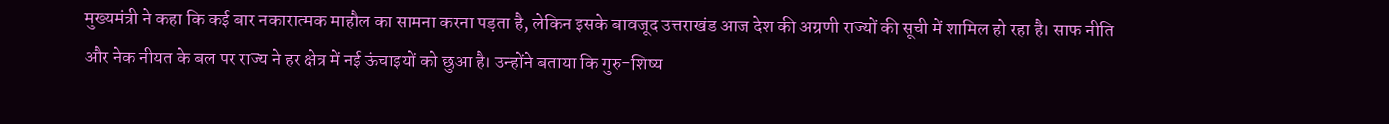मुख्यमंत्री ने कहा कि कई बार नकारात्मक माहौल का सामना करना पड़ता है, लेकिन इसके बावजूद उत्तराखंड आज देश की अग्रणी राज्यों की सूची में शामिल हो रहा है। साफ नीति और नेक नीयत के बल पर राज्य ने हर क्षेत्र में नई ऊंचाइयों को छुआ है। उन्होंने बताया कि गुरु-शिष्य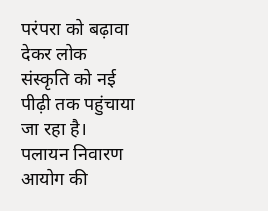परंपरा को बढ़ावा देकर लोक संस्कृति को नई पीढ़ी तक पहुंचाया जा रहा है। पलायन निवारण आयोग की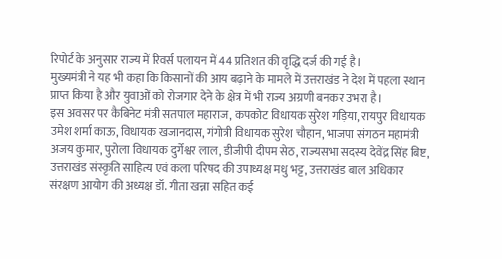रिपोर्ट के अनुसार राज्य में रिवर्स पलायन में 44 प्रतिशत की वृद्धि दर्ज की गई है।
मुख्यमंत्री ने यह भी कहा कि किसानों की आय बढ़ाने के मामले में उत्तराखंड ने देश में पहला स्थान प्राप्त किया है और युवाओं को रोजगार देने के क्षेत्र में भी राज्य अग्रणी बनकर उभरा है।
इस अवसर पर कैबिनेट मंत्री सतपाल महाराज, कपकोट विधायक सुरेश गड़िया, रायपुर विधायक उमेश शर्मा काऊ, विधायक खजानदास, गंगोत्री विधायक सुरेश चौहान, भाजपा संगठन महामंत्री अजय कुमार, पुरोला विधायक दुर्गेश्वर लाल, डीजीपी दीपम सेठ, राज्यसभा सदस्य देवेंद्र सिंह बिष्ट, उत्तराखंड संस्कृति साहित्य एवं कला परिषद की उपाध्यक्ष मधु भट्ट, उत्तराखंड बाल अधिकार संरक्षण आयोग की अध्यक्ष डॉ. गीता खन्ना सहित कई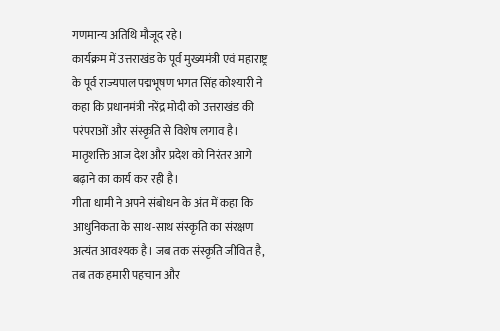गणमान्य अतिथि मौजूद रहे।
कार्यक्रम में उत्तराखंड के पूर्व मुख्यमंत्री एवं महाराष्ट्र के पूर्व राज्यपाल पद्मभूषण भगत सिंह कोश्यारी ने कहा कि प्रधानमंत्री नरेंद्र मोदी को उत्तराखंड की परंपराओं और संस्कृति से विशेष लगाव है। मातृशक्ति आज देश और प्रदेश को निरंतर आगे बढ़ाने का कार्य कर रही है।
गीता धामी ने अपने संबोधन के अंत में कहा कि आधुनिकता के साथ-साथ संस्कृति का संरक्षण अत्यंत आवश्यक है। जब तक संस्कृति जीवित है, तब तक हमारी पहचान और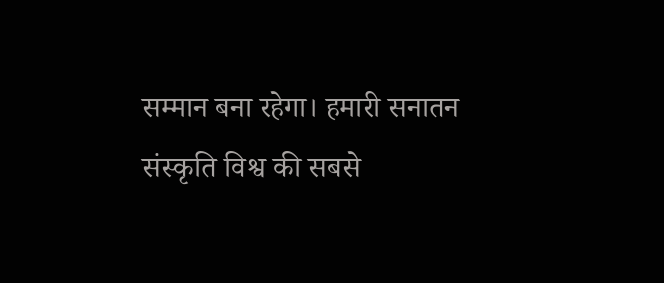सम्मान बना रहेगा। हमारी सनातन संस्कृति विश्व की सबसे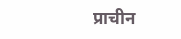प्राचीन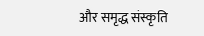और समृद्ध संस्कृति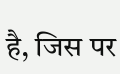है, जिस पर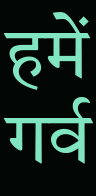हमें गर्व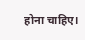होना चाहिए।